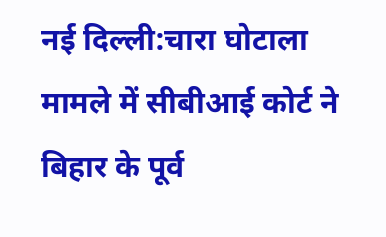नई दिल्ली:चारा घोटाला मामले में सीबीआई कोर्ट ने बिहार के पूर्व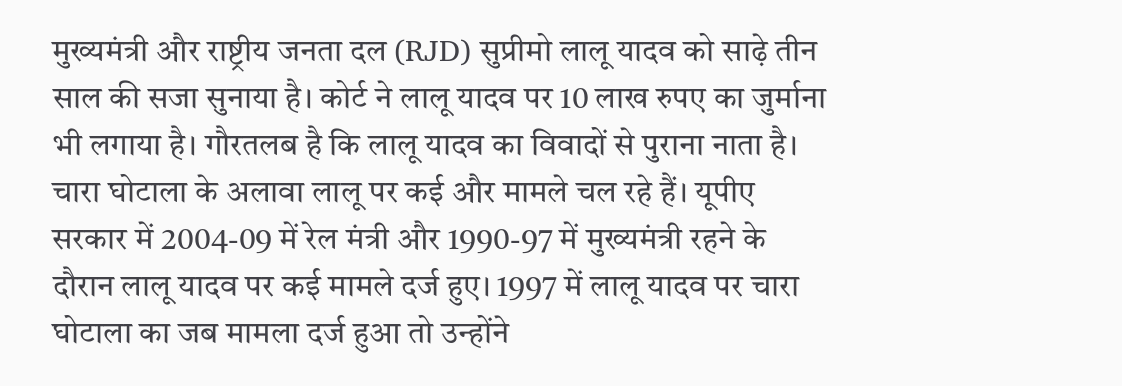मुख्यमंत्री और राष्ट्रीय जनता दल (RJD) सुप्रीमो लालू यादव को साढ़े तीन साल की सजा सुनाया है। कोर्ट ने लालू यादव पर 10 लाख रुपए का जुर्माना भी लगाया है। गौरतलब है कि लालू यादव का विवादों से पुराना नाता है। चारा घोटाला के अलावा लालू पर कई और मामले चल रहे हैं। यूपीए सरकार में 2004-09 में रेल मंत्री और 1990-97 में मुख्यमंत्री रहने के दौरान लालू यादव पर कई मामले दर्ज हुए। 1997 में लालू यादव पर चारा घोटाला का जब मामला दर्ज हुआ तो उन्होंने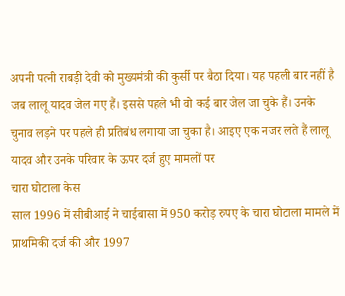अपनी पत्नी राबड़ी देवी को मुख्यमंत्री की कुर्सी पर बैठा दिया। यह पहली बार नहीं है जब लालू यादव जेल गए हैं। इससे पहले भी वो कई बार जेल जा चुके हैं। उनके चुनाव लड़ने पर पहले ही प्रतिबंध लगाया जा चुका है। आइए एक नजर लते हैं लालू यादव और उनके परिवार के ऊपर दर्ज हुए मामलों पर
चारा घोटाला केस
साल 1996 में सीबीआई ने चाईबासा में 950 करोड़ रुपए के चारा घोटाला मामले में प्राथमिकी दर्ज की और 1997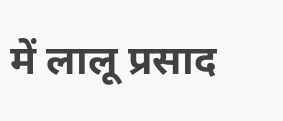में लालू प्रसाद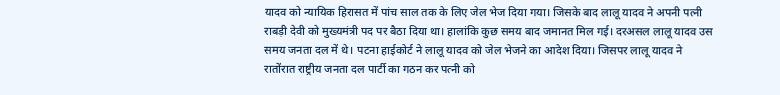यादव को न्यायिक हिरासत में पांच साल तक के लिए जेल भेज दिया गया। जिसके बाद लालू यादव ने अपनी पत्नी राबड़ी देवी को मुख्यमंत्री पद पर बैठा दिया था। हालांकि कुछ समय बाद जमानत मिल गई। दरअसल लालू यादव उस समय जनता दल में थे। पटना हाईकोर्ट ने लालू यादव को जेल भेजने का आदेश दिया। जिसपर लालू यादव ने रातोंरात राष्ट्रीय जनता दल पार्टी का गठन कर पत्नी को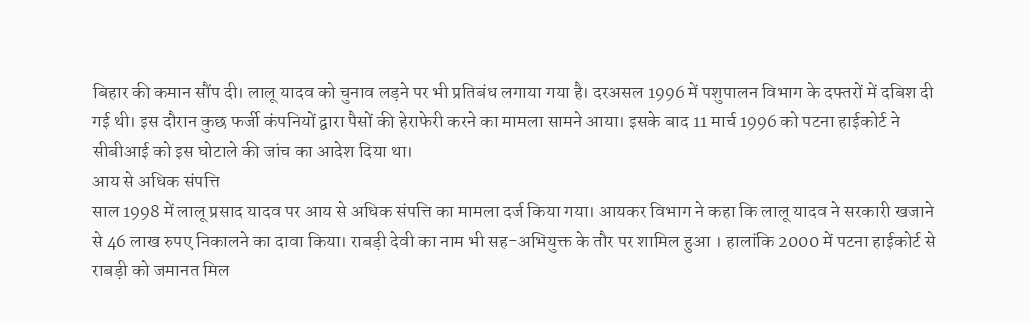बिहार की कमान सौंप दी। लालू यादव को चुनाव लड़ने पर भी प्रतिबंध लगाया गया है। दरअसल 1996 में पशुपालन विभाग के दफ्तरों में दबिश दी गई थी। इस दौरान कुछ फर्जी कंपनियों द्वारा पैसों की हेराफेरी करने का मामला सामने आया। इसके बाद 11 मार्च 1996 को पटना हाईकोर्ट ने सीबीआई को इस घोटाले की जांच का आदेश दिया था।
आय से अधिक संपत्ति
साल 1998 में लालू प्रसाद यादव पर आय से अधिक संपत्ति का मामला दर्ज किया गया। आयकर विभाग ने कहा कि लालू यादव ने सरकारी खजाने से 46 लाख रुपए निकालने का दावा किया। राबड़ी देवी का नाम भी सह-अभियुक्त के तौर पर शामिल हुआ । हालांकि 2000 में पटना हाईकोर्ट से राबड़ी को जमानत मिल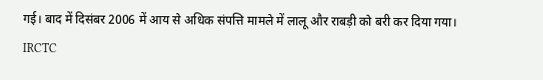गई। बाद में दिसंबर 2006 में आय से अधिक संपत्ति मामले में लालू और राबड़ी को बरी कर दिया गया।
IRCTC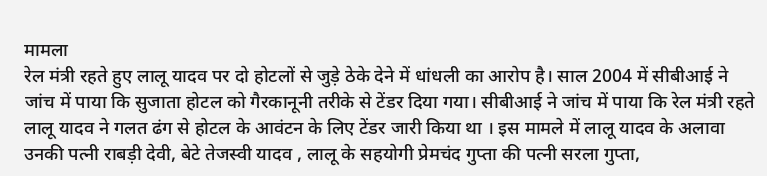मामला
रेल मंत्री रहते हुए लालू यादव पर दो होटलों से जुड़े ठेके देने में धांधली का आरोप है। साल 2004 में सीबीआई ने जांच में पाया कि सुजाता होटल को गैरकानूनी तरीके से टेंडर दिया गया। सीबीआई ने जांच में पाया कि रेल मंत्री रहते लालू यादव ने गलत ढंग से होटल के आवंटन के लिए टेंडर जारी किया था । इस मामले में लालू यादव के अलावा उनकी पत्नी राबड़ी देवी, बेटे तेजस्वी यादव , लालू के सहयोगी प्रेमचंद गुप्ता की पत्नी सरला गुप्ता,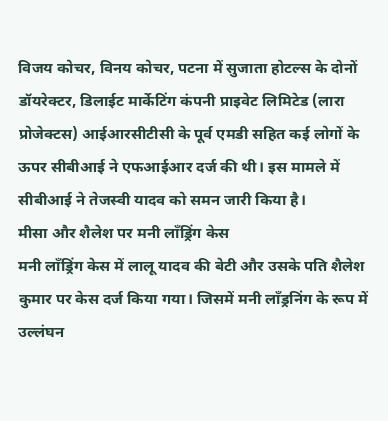विजय कोचर, विनय कोचर, पटना में सुजाता होटल्स के दोनों डॉयरेक्टर, डिलाईट मार्केटिंग कंपनी प्राइवेट लिमिटेड (लारा प्रोजेक्टस) आईआरसीटीसी के पूर्व एमडी सहित कई लोगों के ऊपर सीबीआई ने एफआईआर दर्ज की थी। इस मामले में सीबीआई ने तेजस्वी यादव को समन जारी किया है।
मीसा और शैलेश पर मनी लॉंड्रिंग केस
मनी लॉंड्रिंग केस में लालू यादव की बेटी और उसके पति शैलेश कुमार पर केस दर्ज किया गया। जिसमें मनी लॉंड्रनिंग के रूप में उल्लंघन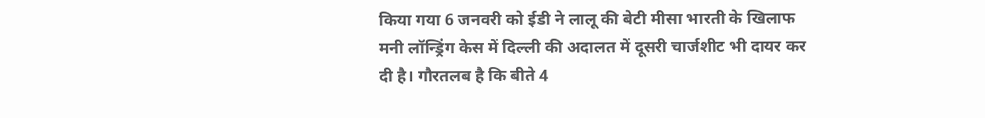किया गया 6 जनवरी को ईडी ने लालू की बेटी मीसा भारती के खिलाफ मनी लॉन्ड्रिंग केस में दिल्ली की अदालत में दूसरी चार्जशीट भी दायर कर दी है। गौरतलब है कि बीते 4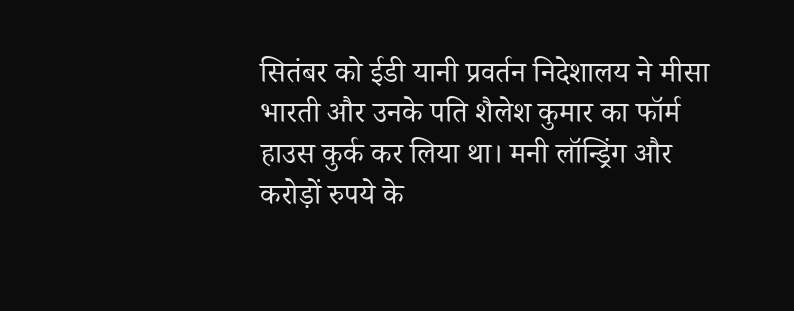सितंबर को ईडी यानी प्रवर्तन निदेशालय ने मीसा भारती और उनके पति शैलेश कुमार का फॉर्म हाउस कुर्क कर लिया था। मनी लॉन्ड्रिंग और करोड़ों रुपये के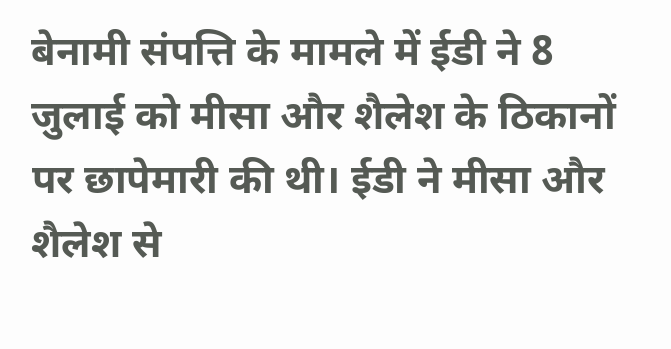बेनामी संपत्ति के मामले में ईडी ने 8 जुलाई को मीसा और शैलेश के ठिकानों पर छापेमारी की थी। ईडी ने मीसा और शैलेश से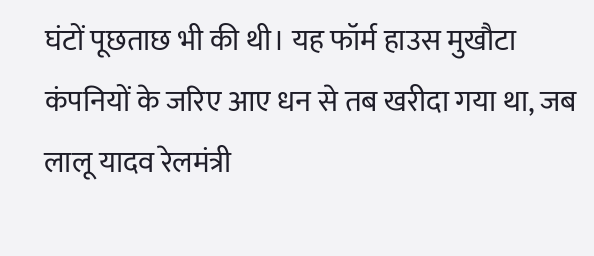घंटों पूछताछ भी की थी। यह फॉर्म हाउस मुखौटा कंपनियों के जरिए आए धन से तब खरीदा गया था, जब लालू यादव रेलमंत्री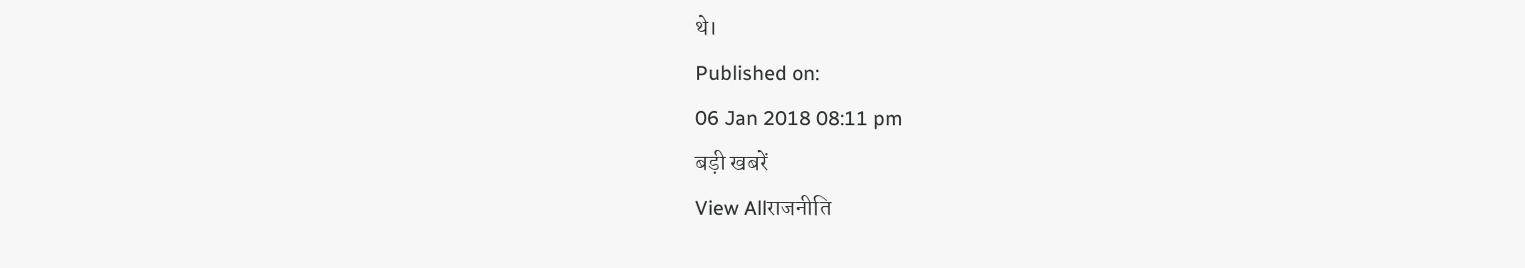थे।
Published on:
06 Jan 2018 08:11 pm
बड़ी खबरें
View Allराजनीति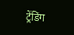ट्रेंडिंग